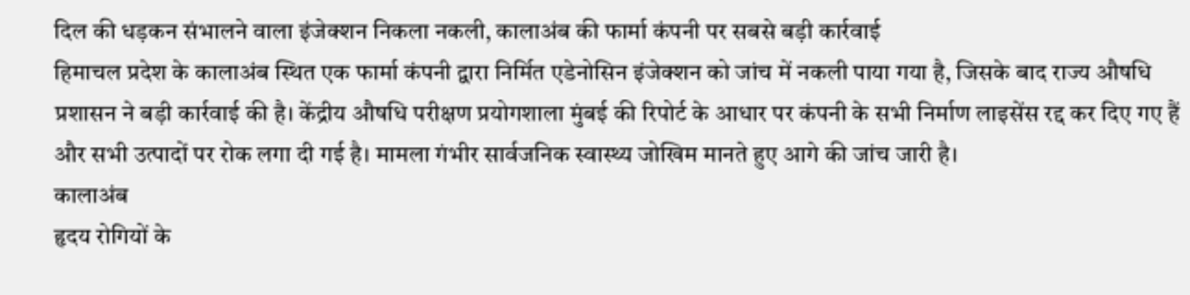दिल की धड़कन संभालने वाला इंजेक्शन निकला नकली, कालाअंब की फार्मा कंपनी पर सबसे बड़ी कार्रवाई
हिमाचल प्रदेश के कालाअंब स्थित एक फार्मा कंपनी द्वारा निर्मित एडेनोसिन इंजेक्शन को जांच में नकली पाया गया है, जिसके बाद राज्य औषधि प्रशासन ने बड़ी कार्रवाई की है। केंद्रीय औषधि परीक्षण प्रयोगशाला मुंबई की रिपोर्ट के आधार पर कंपनी के सभी निर्माण लाइसेंस रद्द कर दिए गए हैं और सभी उत्पादों पर रोक लगा दी गई है। मामला गंभीर सार्वजनिक स्वास्थ्य जोखिम मानते हुए आगे की जांच जारी है।
कालाअंब
हृदय रोगियों के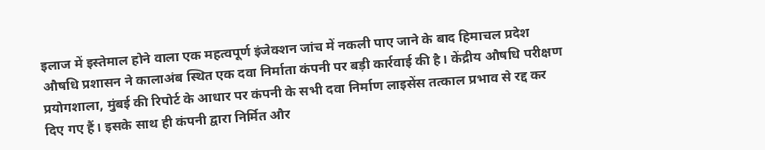इलाज में इस्तेमाल होने वाला एक महत्वपूर्ण इंजेक्शन जांच में नकली पाए जाने के बाद हिमाचल प्रदेश औषधि प्रशासन ने कालाअंब स्थित एक दवा निर्माता कंपनी पर बड़ी कार्रवाई की है। केंद्रीय औषधि परीक्षण प्रयोगशाला, मुंबई की रिपोर्ट के आधार पर कंपनी के सभी दवा निर्माण लाइसेंस तत्काल प्रभाव से रद्द कर दिए गए हैं। इसके साथ ही कंपनी द्वारा निर्मित और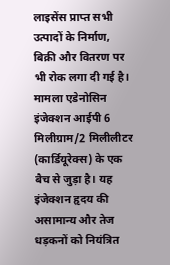लाइसेंस प्राप्त सभी उत्पादों के निर्माण, बिक्री और वितरण पर भी रोक लगा दी गई है।
मामला एडेनोसिन इंजेक्शन आईपी 6 मिलीग्राम/2 मिलीलीटर (कार्डियूरेक्स) के एक बैच से जुड़ा है। यह इंजेक्शन हृदय की असामान्य और तेज धड़कनों को नियंत्रित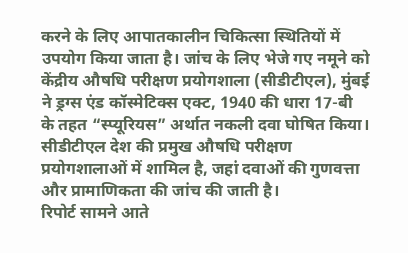करने के लिए आपातकालीन चिकित्सा स्थितियों में उपयोग किया जाता है। जांच के लिए भेजे गए नमूने को केंद्रीय औषधि परीक्षण प्रयोगशाला (सीडीटीएल), मुंबई ने ड्रग्स एंड कॉस्मेटिक्स एक्ट, 1940 की धारा 17-बी के तहत “स्प्यूरियस” अर्थात नकली दवा घोषित किया। सीडीटीएल देश की प्रमुख औषधि परीक्षण प्रयोगशालाओं में शामिल है, जहां दवाओं की गुणवत्ता और प्रामाणिकता की जांच की जाती है।
रिपोर्ट सामने आते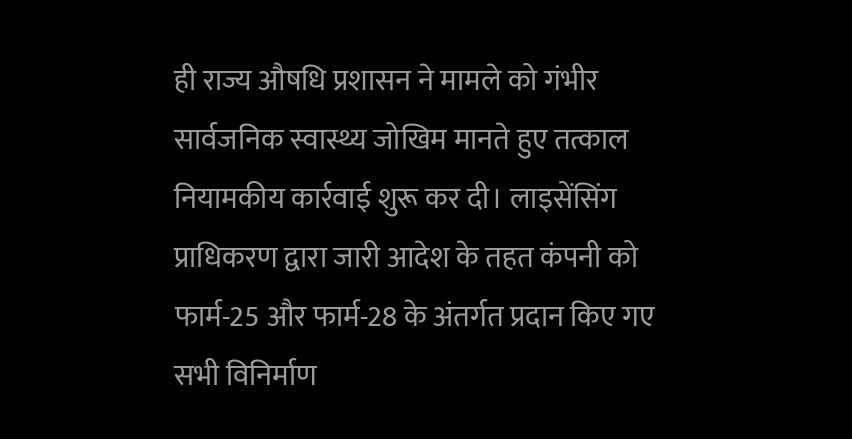ही राज्य औषधि प्रशासन ने मामले को गंभीर सार्वजनिक स्वास्थ्य जोखिम मानते हुए तत्काल नियामकीय कार्रवाई शुरू कर दी। लाइसेंसिंग प्राधिकरण द्वारा जारी आदेश के तहत कंपनी को फार्म-25 और फार्म-28 के अंतर्गत प्रदान किए गए सभी विनिर्माण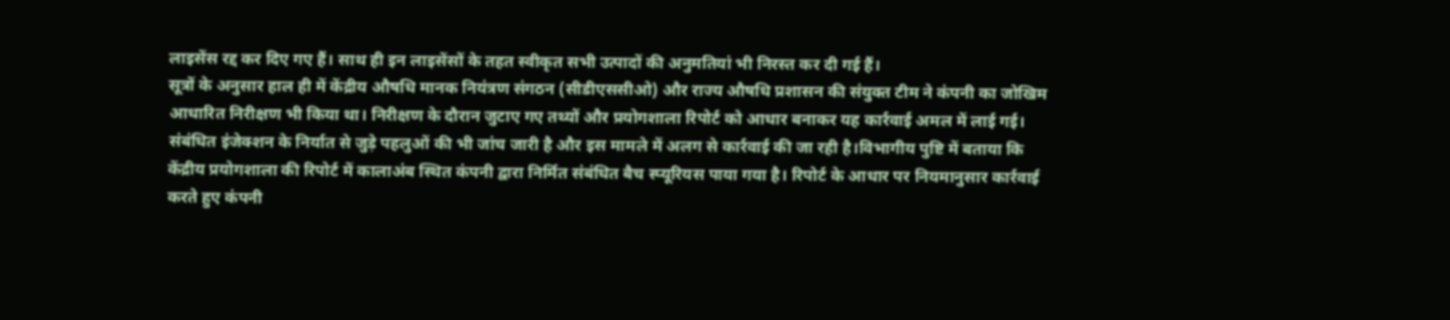लाइसेंस रद्द कर दिए गए हैं। साथ ही इन लाइसेंसों के तहत स्वीकृत सभी उत्पादों की अनुमतियां भी निरस्त कर दी गई हैं।
सूत्रों के अनुसार हाल ही में केंद्रीय औषधि मानक नियंत्रण संगठन (सीडीएससीओ) और राज्य औषधि प्रशासन की संयुक्त टीम ने कंपनी का जोखिम आधारित निरीक्षण भी किया था। निरीक्षण के दौरान जुटाए गए तथ्यों और प्रयोगशाला रिपोर्ट को आधार बनाकर यह कार्रवाई अमल में लाई गई। संबंधित इंजेक्शन के निर्यात से जुड़े पहलुओं की भी जांच जारी है और इस मामले में अलग से कार्रवाई की जा रही है।विभागीय पुष्टि में बताया कि केंद्रीय प्रयोगशाला की रिपोर्ट में कालाअंब स्थित कंपनी द्वारा निर्मित संबंधित बैच स्प्यूरियस पाया गया है। रिपोर्ट के आधार पर नियमानुसार कार्रवाई करते हुए कंपनी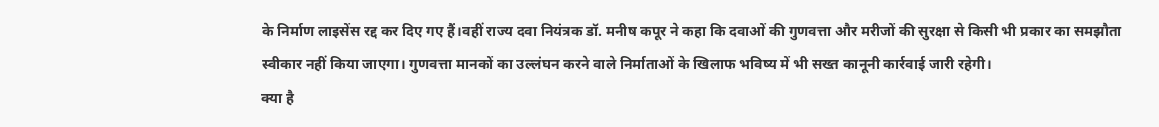के निर्माण लाइसेंस रद्द कर दिए गए हैं।वहीं राज्य दवा नियंत्रक डॉ. मनीष कपूर ने कहा कि दवाओं की गुणवत्ता और मरीजों की सुरक्षा से किसी भी प्रकार का समझौता स्वीकार नहीं किया जाएगा। गुणवत्ता मानकों का उल्लंघन करने वाले निर्माताओं के खिलाफ भविष्य में भी सख्त कानूनी कार्रवाई जारी रहेगी।
क्या है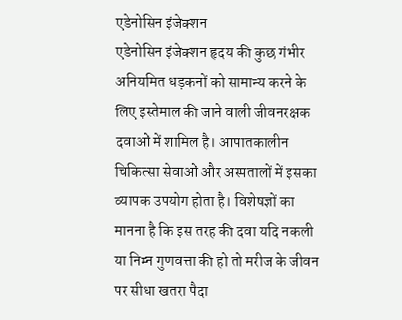एडेनोसिन इंजेक्शन
एडेनोसिन इंजेक्शन हृदय की कुछ गंभीर अनियमित धड़कनों को सामान्य करने के लिए इस्तेमाल की जाने वाली जीवनरक्षक दवाओं में शामिल है। आपातकालीन चिकित्सा सेवाओं और अस्पतालों में इसका व्यापक उपयोग होता है। विशेषज्ञों का मानना है कि इस तरह की दवा यदि नकली या निम्न गुणवत्ता की हो तो मरीज के जीवन पर सीधा खतरा पैदा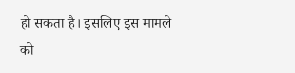हो सकता है। इसलिए इस मामले को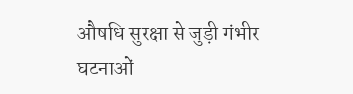औषधि सुरक्षा से जुड़ी गंभीर घटनाओं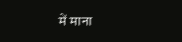में माना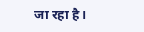जा रहा है।